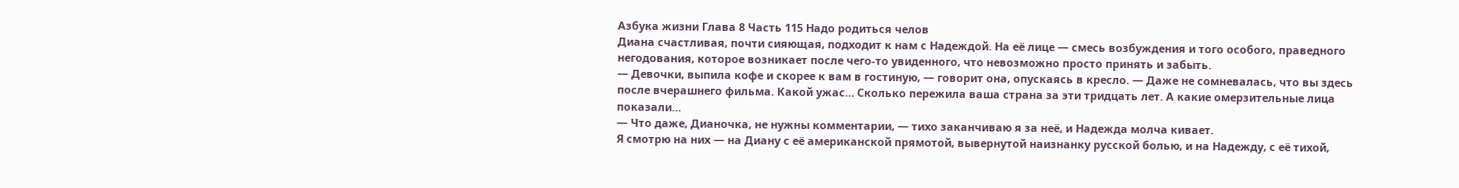Азбука жизни Глава 8 Часть 115 Надо родиться челов
Диана счастливая, почти сияющая, подходит к нам с Надеждой. На её лице — смесь возбуждения и того особого, праведного негодования, которое возникает после чего-то увиденного, что невозможно просто принять и забыть.
— Девочки, выпила кофе и скорее к вам в гостиную, — говорит она, опускаясь в кресло. — Даже не сомневалась, что вы здесь после вчерашнего фильма. Какой ужас… Сколько пережила ваша страна за эти тридцать лет. А какие омерзительные лица показали…
— Что даже, Дианочка, не нужны комментарии, — тихо заканчиваю я за неё, и Надежда молча кивает.
Я смотрю на них — на Диану с её американской прямотой, вывернутой наизнанку русской болью, и на Надежду, с её тихой,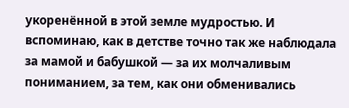укоренённой в этой земле мудростью. И вспоминаю, как в детстве точно так же наблюдала за мамой и бабушкой — за их молчаливым пониманием, за тем, как они обменивались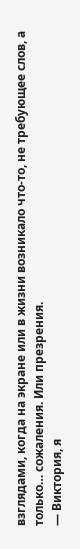взглядами, когда на экране или в жизни возникало что-то, не требующее слов, а только… сожаления. Или презрения.
— Виктория, я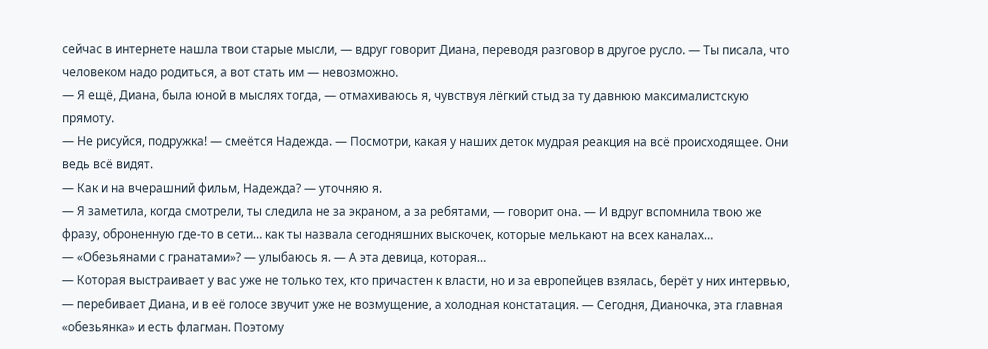сейчас в интернете нашла твои старые мысли, — вдруг говорит Диана, переводя разговор в другое русло. — Ты писала, что человеком надо родиться, а вот стать им — невозможно.
— Я ещё, Диана, была юной в мыслях тогда, — отмахиваюсь я, чувствуя лёгкий стыд за ту давнюю максималистскую прямоту.
— Не рисуйся, подружка! — смеётся Надежда. — Посмотри, какая у наших деток мудрая реакция на всё происходящее. Они ведь всё видят.
— Как и на вчерашний фильм, Надежда? — уточняю я.
— Я заметила, когда смотрели, ты следила не за экраном, а за ребятами, — говорит она. — И вдруг вспомнила твою же фразу, оброненную где-то в сети… как ты назвала сегодняшних выскочек, которые мелькают на всех каналах…
— «Обезьянами с гранатами»? — улыбаюсь я. — А эта девица, которая…
— Которая выстраивает у вас уже не только тех, кто причастен к власти, но и за европейцев взялась, берёт у них интервью, — перебивает Диана, и в её голосе звучит уже не возмущение, а холодная констатация. — Сегодня, Дианочка, эта главная «обезьянка» и есть флагман. Поэтому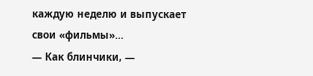каждую неделю и выпускает свои «фильмы»…
— Как блинчики, —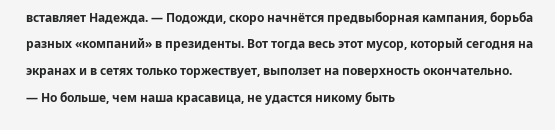вставляет Надежда. — Подожди, скоро начнётся предвыборная кампания, борьба разных «компаний» в президенты. Вот тогда весь этот мусор, который сегодня на экранах и в сетях только торжествует, выползет на поверхность окончательно.
— Но больше, чем наша красавица, не удастся никому быть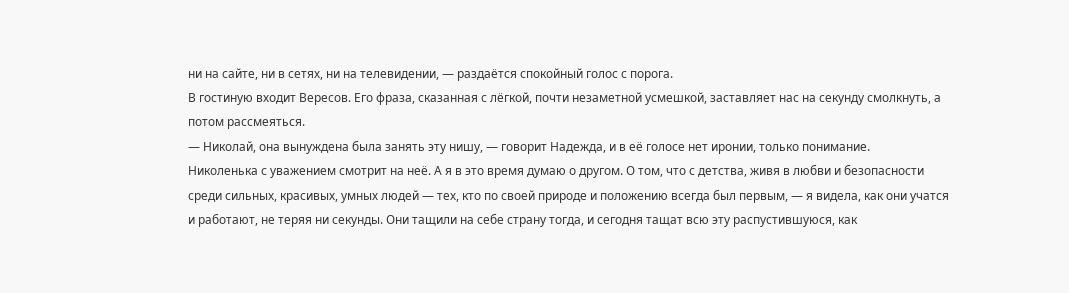ни на сайте, ни в сетях, ни на телевидении, — раздаётся спокойный голос с порога.
В гостиную входит Вересов. Его фраза, сказанная с лёгкой, почти незаметной усмешкой, заставляет нас на секунду смолкнуть, а потом рассмеяться.
— Николай, она вынуждена была занять эту нишу, — говорит Надежда, и в её голосе нет иронии, только понимание.
Николенька с уважением смотрит на неё. А я в это время думаю о другом. О том, что с детства, живя в любви и безопасности среди сильных, красивых, умных людей — тех, кто по своей природе и положению всегда был первым, — я видела, как они учатся и работают, не теряя ни секунды. Они тащили на себе страну тогда, и сегодня тащат всю эту распустившуюся, как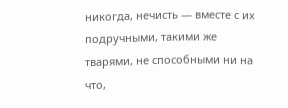никогда, нечисть — вместе с их подручными, такими же тварями, не способными ни на что,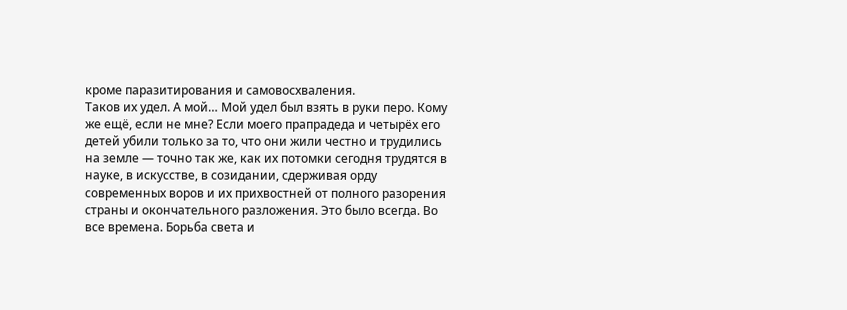кроме паразитирования и самовосхваления.
Таков их удел. А мой… Мой удел был взять в руки перо. Кому же ещё, если не мне? Если моего прапрадеда и четырёх его детей убили только за то, что они жили честно и трудились на земле — точно так же, как их потомки сегодня трудятся в науке, в искусстве, в созидании, сдерживая орду современных воров и их прихвостней от полного разорения страны и окончательного разложения. Это было всегда. Во все времена. Борьба света и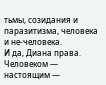тьмы, созидания и паразитизма, человека и не-человека.
И да, Диана права. Человеком — настоящим —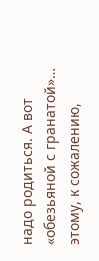надо родиться. А вот «обезьяной с гранатой»… этому, к сожалению,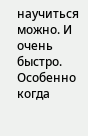научиться можно. И очень быстро. Особенно когда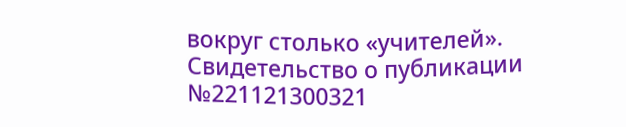вокруг столько «учителей».
Свидетельство о публикации №221121300321